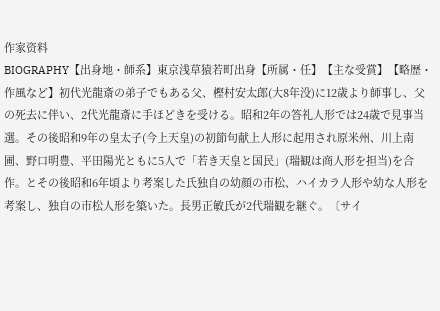作家资料
BIOGRAPHY【出身地・師系】東京浅草猿若町出身【所属・任】【主な受賞】【略歴・作風など】初代光龍斎の弟子でもある父、樫村安太郎(大8年没)に12歳より師事し、父の死去に伴い、2代光龍斎に手ほどきを受ける。昭和2年の答礼人形では24歳で見事当選。その後昭和9年の皇太子(今上天皇)の初節句献上人形に起用され原米州、川上南圃、野口明豊、平田陽光ともに5人で「若き天皇と国民」(瑞観は商人形を担当)を合作。とその後昭和6年頃より考案した氏独自の幼顔の市松、ハイカラ人形や幼な人形を考案し、独自の市松人形を築いた。長男正敏氏が2代瑞観を継ぐ。〔サイ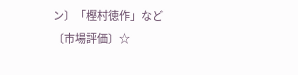ン〕「樫村徳作」など〔市場評価〕☆